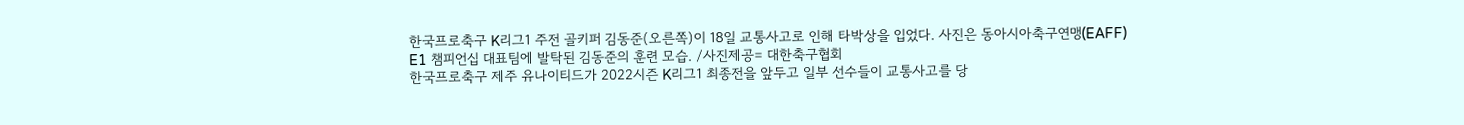한국프로축구 K리그1 주전 골키퍼 김동준(오른쪽)이 18일 교통사고로 인해 타박상을 입었다. 사진은 동아시아축구연맹(EAFF) E1 챔피언십 대표팀에 발탁된 김동준의 훈련 모습. /사진제공= 대한축구협회
한국프로축구 제주 유나이티드가 2022시즌 K리그1 최종전을 앞두고 일부 선수들이 교통사고를 당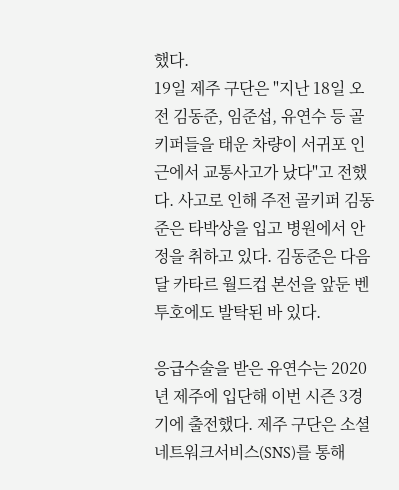했다.
19일 제주 구단은 "지난 18일 오전 김동준, 임준섭, 유연수 등 골키퍼들을 태운 차량이 서귀포 인근에서 교통사고가 났다"고 전했다. 사고로 인해 주전 골키퍼 김동준은 타박상을 입고 병원에서 안정을 취하고 있다. 김동준은 다음달 카타르 월드컵 본선을 앞둔 벤투호에도 발탁된 바 있다.

응급수술을 받은 유연수는 2020년 제주에 입단해 이번 시즌 3경기에 출전했다. 제주 구단은 소셜네트워크서비스(SNS)를 통해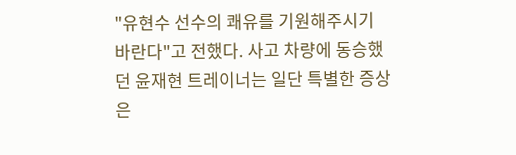"유현수 선수의 쾌유를 기원해주시기 바란다"고 전했다. 사고 차량에 동승했던 윤재현 트레이너는 일단 특별한 증상은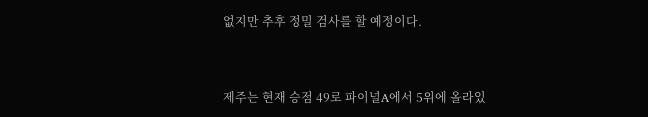없지만 추후 정밀 검사를 할 예정이다.


제주는 현재 승점 49로 파이널A에서 5위에 올라있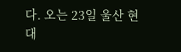다. 오는 23일 울산 현대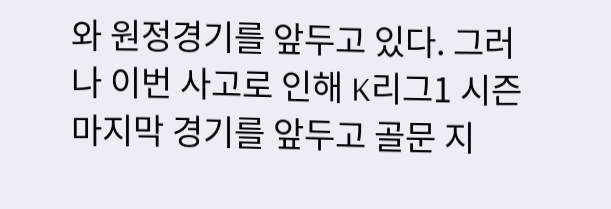와 원정경기를 앞두고 있다. 그러나 이번 사고로 인해 K리그1 시즌 마지막 경기를 앞두고 골문 지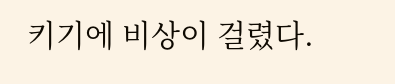키기에 비상이 걸렸다.